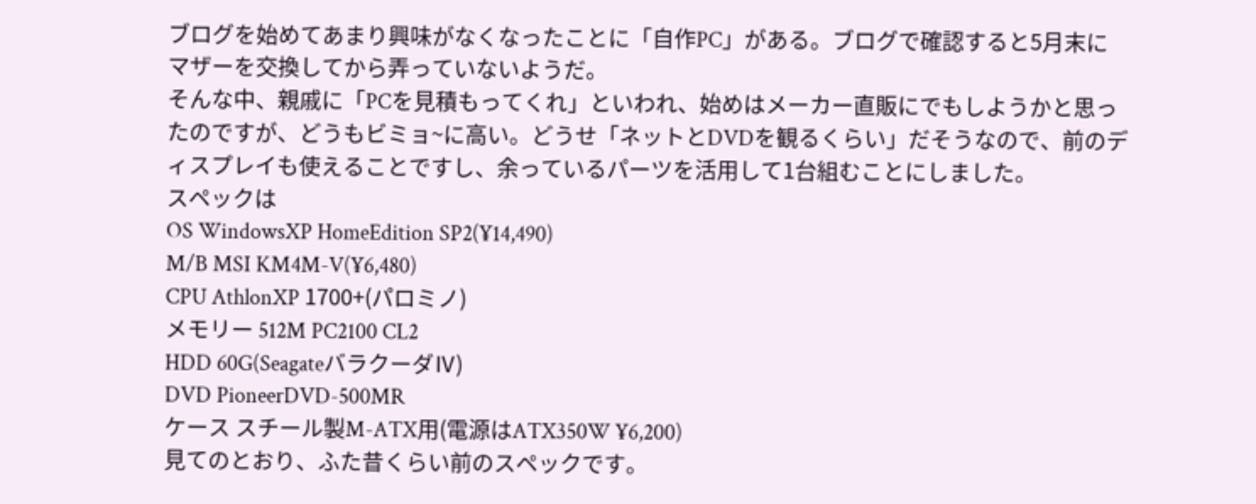ブログを始めてあまり興味がなくなったことに「自作PC」がある。ブログで確認すると5月末にマザーを交換してから弄っていないようだ。
そんな中、親戚に「PCを見積もってくれ」といわれ、始めはメーカー直販にでもしようかと思ったのですが、どうもビミョ~に高い。どうせ「ネットとDVDを観るくらい」だそうなので、前のディスプレイも使えることですし、余っているパーツを活用して1台組むことにしました。
スペックは
OS WindowsXP HomeEdition SP2(¥14,490)
M/B MSI KM4M-V(¥6,480)
CPU AthlonXP 1700+(パロミノ)
メモリー 512M PC2100 CL2
HDD 60G(SeagateバラクーダⅣ)
DVD PioneerDVD-500MR
ケース スチール製M-ATX用(電源はATX350W ¥6,200)
見てのとおり、ふた昔くらい前のスペックです。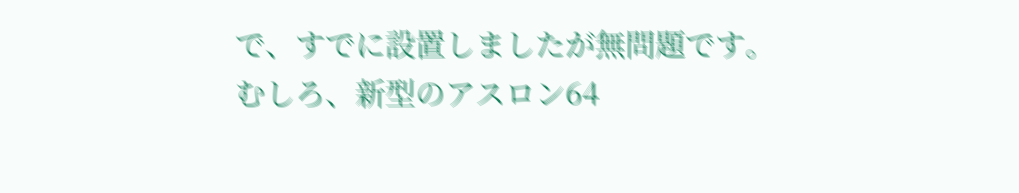で、すでに設置しましたが無問題です。
むしろ、新型のアスロン64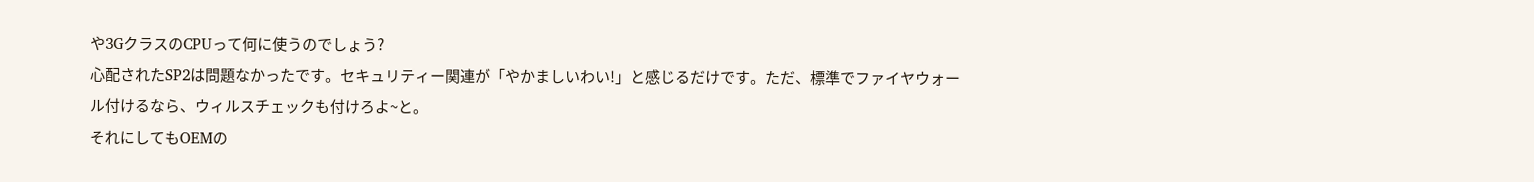や3GクラスのCPUって何に使うのでしょう?
心配されたSP2は問題なかったです。セキュリティー関連が「やかましいわい!」と感じるだけです。ただ、標準でファイヤウォール付けるなら、ウィルスチェックも付けろよ~と。
それにしてもOEMの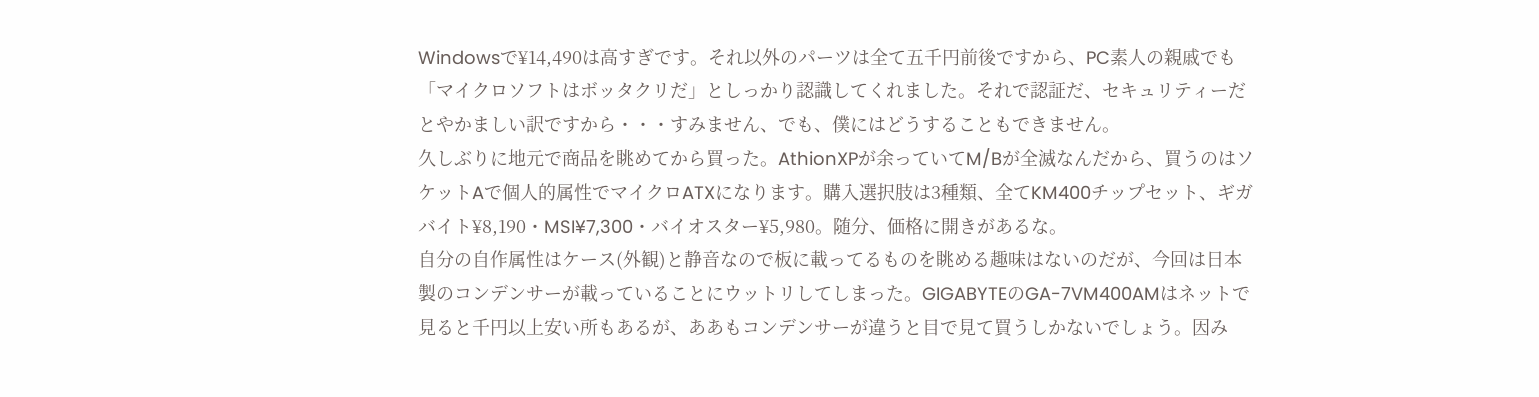Windowsで¥14,490は高すぎです。それ以外のパーツは全て五千円前後ですから、PC素人の親戚でも「マイクロソフトはボッタクリだ」としっかり認識してくれました。それで認証だ、セキュリティーだとやかましい訳ですから・・・すみません、でも、僕にはどうすることもできません。
久しぶりに地元で商品を眺めてから買った。AthionXPが余っていてM/Bが全滅なんだから、買うのはソケットAで個人的属性でマイクロATXになります。購入選択肢は3種類、全てKM400チップセット、ギガバイト¥8,190・MSI¥7,300・バイオスター¥5,980。随分、価格に開きがあるな。
自分の自作属性はケース(外観)と静音なので板に載ってるものを眺める趣味はないのだが、今回は日本製のコンデンサーが載っていることにウットリしてしまった。GIGABYTEのGA-7VM400AMはネットで見ると千円以上安い所もあるが、ああもコンデンサーが違うと目で見て買うしかないでしょう。因み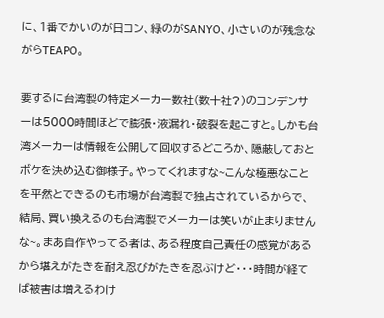に、1番でかいのが日コン、緑のがSANYO、小さいのが残念ながらTEAPO。

要するに台湾製の特定メーカー数社(数十社?)のコンデンサーは5000時間ほどで膨張・液漏れ・破裂を起こすと。しかも台湾メーカーは情報を公開して回収するどころか、隠蔽しておとボケを決め込む御様子。やってくれますな~こんな極悪なことを平然とできるのも市場が台湾製で独占されているからで、結局、買い換えるのも台湾製でメーカーは笑いが止まりませんな~。まあ自作やってる者は、ある程度自己責任の感覚があるから堪えがたきを耐え忍びがたきを忍ぶけど・・・時間が経てば被害は増えるわけ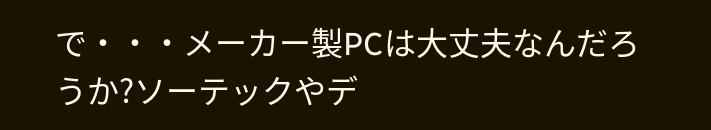で・・・メーカー製PCは大丈夫なんだろうか?ソーテックやデ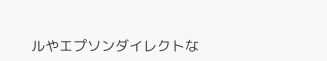ルやエプソンダイレクトな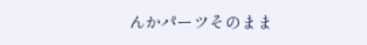んかパーツそのまま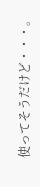使ってそうだけど・・・。